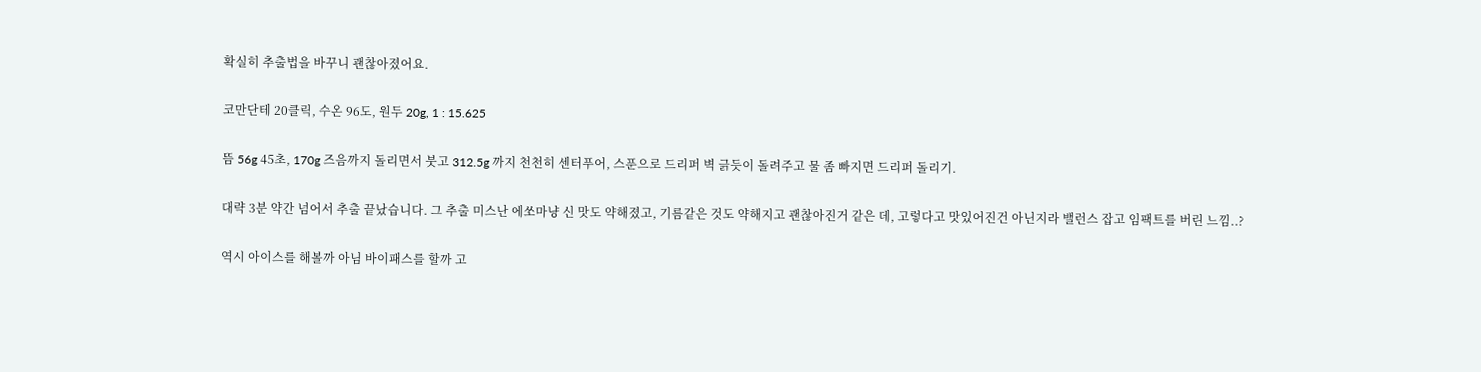확실히 추출법을 바꾸니 괜찮아졌어요.

코만단테 20클릭, 수온 96도, 원두 20g, 1 : 15.625

뜸 56g 45초, 170g 즈음까지 돌리면서 붓고 312.5g 까지 천천히 센터푸어, 스푼으로 드리퍼 벽 긁듯이 돌려주고 물 좀 빠지면 드리퍼 돌리기.

대략 3분 약간 넘어서 추출 끝났습니다. 그 추출 미스난 에쏘마냥 신 맛도 약해졌고, 기름같은 것도 약해지고 괜찮아진거 같은 데, 고렇다고 맛있어진건 아닌지라 밸런스 잡고 임팩트를 버린 느낌..?

역시 아이스를 해볼까 아님 바이패스를 할까 고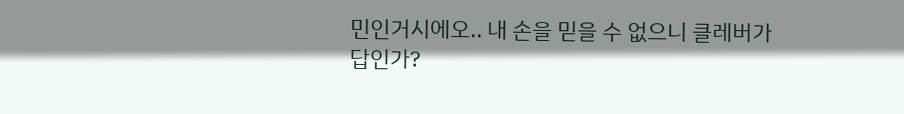민인거시에오.. 내 손을 믿을 수 없으니 클레버가 답인가?